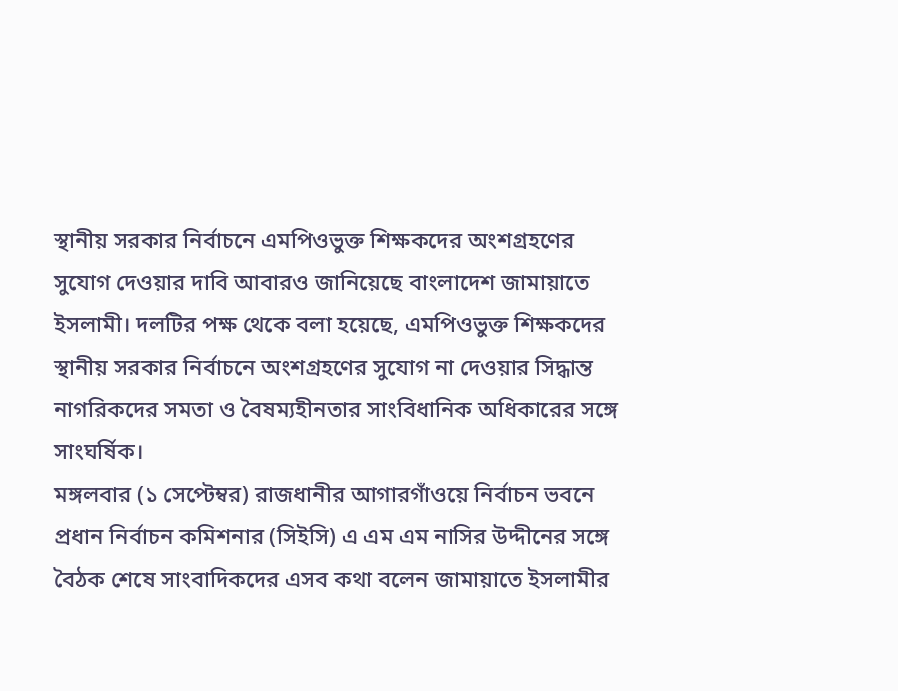স্থানীয় সরকার নির্বাচনে এমপিওভুক্ত শিক্ষকদের অংশগ্রহণের সুযোগ দেওয়ার দাবি আবারও জানিয়েছে বাংলাদেশ জামায়াতে ইসলামী। দলটির পক্ষ থেকে বলা হয়েছে, এমপিওভুক্ত শিক্ষকদের স্থানীয় সরকার নির্বাচনে অংশগ্রহণের সুযোগ না দেওয়ার সিদ্ধান্ত নাগরিকদের সমতা ও বৈষম্যহীনতার সাংবিধানিক অধিকারের সঙ্গে সাংঘর্ষিক।
মঙ্গলবার (১ সেপ্টেম্বর) রাজধানীর আগারগাঁওয়ে নির্বাচন ভবনে প্রধান নির্বাচন কমিশনার (সিইসি) এ এম এম নাসির উদ্দীনের সঙ্গে বৈঠক শেষে সাংবাদিকদের এসব কথা বলেন জামায়াতে ইসলামীর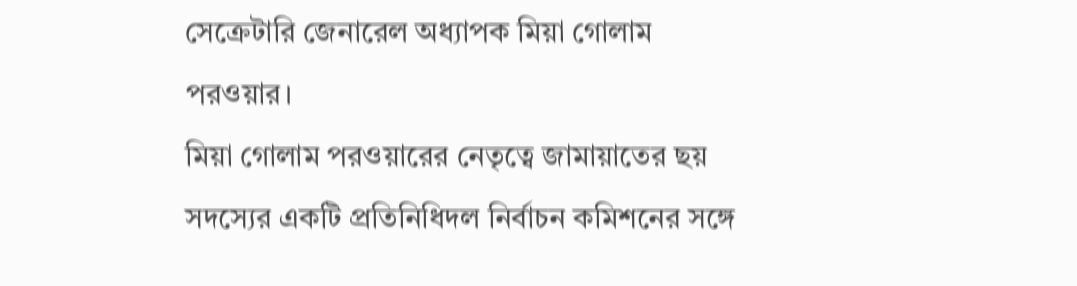সেক্রেটারি জেনারেল অধ্যাপক মিয়া গোলাম পরওয়ার।
মিয়া গোলাম পরওয়ারের নেতৃত্বে জামায়াতের ছয় সদস্যের একটি প্রতিনিধিদল নির্বাচন কমিশনের সঙ্গে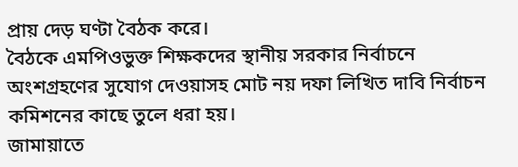প্রায় দেড় ঘণ্টা বৈঠক করে।
বৈঠকে এমপিওভুক্ত শিক্ষকদের স্থানীয় সরকার নির্বাচনে অংশগ্রহণের সুযোগ দেওয়াসহ মোট নয় দফা লিখিত দাবি নির্বাচন কমিশনের কাছে তুলে ধরা হয়।
জামায়াতে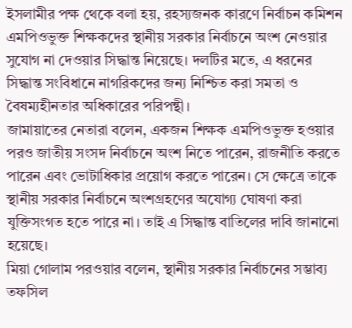ইসলামীর পক্ষ থেকে বলা হয়, রহস্যজনক কারণে নির্বাচন কমিশন এমপিওভুক্ত শিক্ষকদের স্থানীয় সরকার নির্বাচনে অংশ নেওয়ার সুযোগ না দেওয়ার সিদ্ধান্ত নিয়েছে। দলটির মতে, এ ধরনের সিদ্ধান্ত সংবিধানে নাগরিকদের জন্য নিশ্চিত করা সমতা ও বৈষম্যহীনতার অধিকারের পরিপন্থী।
জামায়াতের নেতারা বলেন, একজন শিক্ষক এমপিওভুক্ত হওয়ার পরও জাতীয় সংসদ নির্বাচনে অংশ নিতে পারেন, রাজনীতি করতে পারেন এবং ভোটাধিকার প্রয়োগ করতে পারেন। সে ক্ষেত্রে তাকে স্থানীয় সরকার নির্বাচনে অংশগ্রহণের অযোগ্য ঘোষণা করা যুক্তিসংগত হতে পারে না। তাই এ সিদ্ধান্ত বাতিলের দাবি জানানো হয়েছে।
মিয়া গোলাম পরওয়ার বলেন, স্থানীয় সরকার নির্বাচনের সম্ভাব্য তফসিল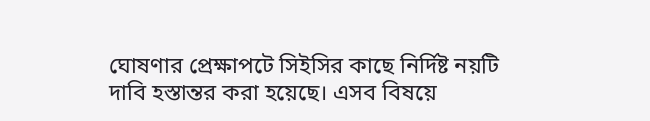ঘোষণার প্রেক্ষাপটে সিইসির কাছে নির্দিষ্ট নয়টি দাবি হস্তান্তর করা হয়েছে। এসব বিষয়ে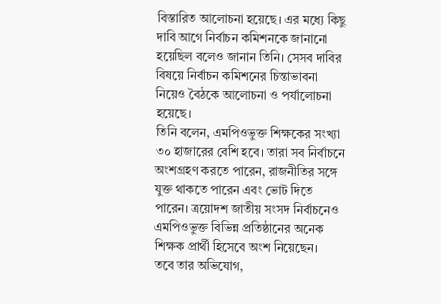বিস্তারিত আলোচনা হয়েছে। এর মধ্যে কিছু দাবি আগে নির্বাচন কমিশনকে জানানো হয়েছিল বলেও জানান তিনি। সেসব দাবির বিষয়ে নির্বাচন কমিশনের চিন্তাভাবনা নিয়েও বৈঠকে আলোচনা ও পর্যালোচনা হয়েছে।
তিনি বলেন, এমপিওভুক্ত শিক্ষকের সংখ্যা ৩০ হাজারের বেশি হবে। তারা সব নির্বাচনে অংশগ্রহণ করতে পারেন, রাজনীতির সঙ্গে যুক্ত থাকতে পারেন এবং ভোট দিতে পারেন। ত্রয়োদশ জাতীয় সংসদ নির্বাচনেও এমপিওভুক্ত বিভিন্ন প্রতিষ্ঠানের অনেক শিক্ষক প্রার্থী হিসেবে অংশ নিয়েছেন।
তবে তার অভিযোগ,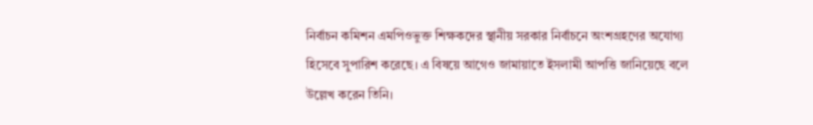নির্বাচন কমিশন এমপিওভুক্ত শিক্ষকদের স্থানীয় সরকার নির্বাচনে অংশগ্রহণের অযোগ্য হিসেবে সুপারিশ করেছে। এ বিষয়ে আগেও জামায়াতে ইসলামী আপত্তি জানিয়েছে বলে উল্লেখ করেন তিনি।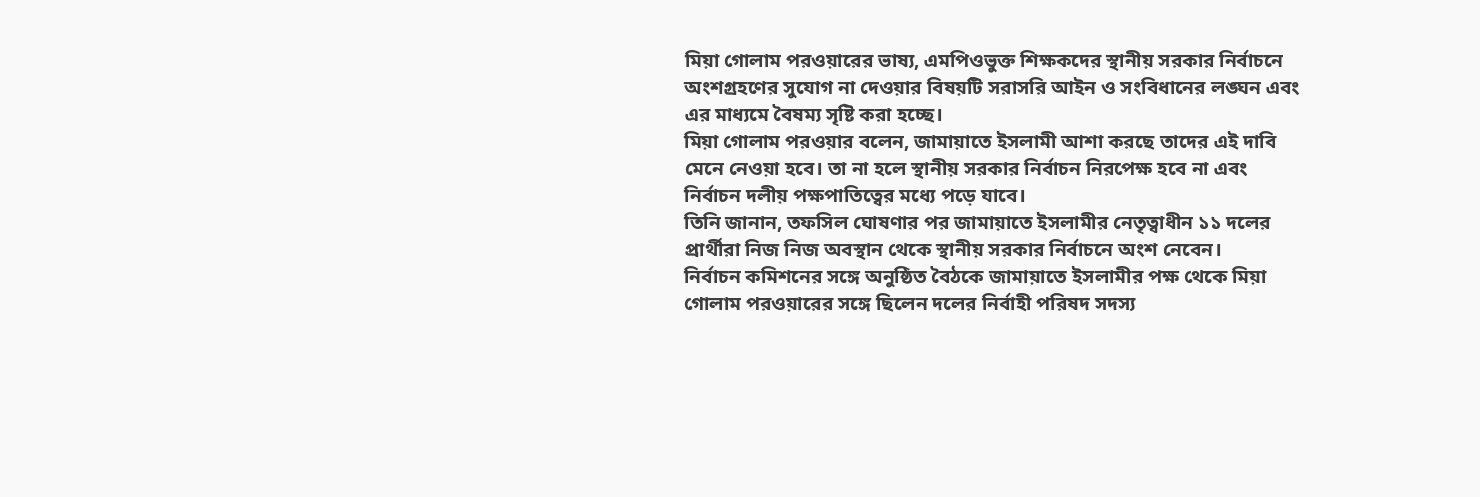মিয়া গোলাম পরওয়ারের ভাষ্য, এমপিওভুক্ত শিক্ষকদের স্থানীয় সরকার নির্বাচনে অংশগ্রহণের সুযোগ না দেওয়ার বিষয়টি সরাসরি আইন ও সংবিধানের লঙ্ঘন এবং এর মাধ্যমে বৈষম্য সৃষ্টি করা হচ্ছে।
মিয়া গোলাম পরওয়ার বলেন, জামায়াতে ইসলামী আশা করছে তাদের এই দাবি মেনে নেওয়া হবে। তা না হলে স্থানীয় সরকার নির্বাচন নিরপেক্ষ হবে না এবং নির্বাচন দলীয় পক্ষপাতিত্বের মধ্যে পড়ে যাবে।
তিনি জানান, তফসিল ঘোষণার পর জামায়াতে ইসলামীর নেতৃত্বাধীন ১১ দলের প্রার্থীরা নিজ নিজ অবস্থান থেকে স্থানীয় সরকার নির্বাচনে অংশ নেবেন।
নির্বাচন কমিশনের সঙ্গে অনুষ্ঠিত বৈঠকে জামায়াতে ইসলামীর পক্ষ থেকে মিয়া গোলাম পরওয়ারের সঙ্গে ছিলেন দলের নির্বাহী পরিষদ সদস্য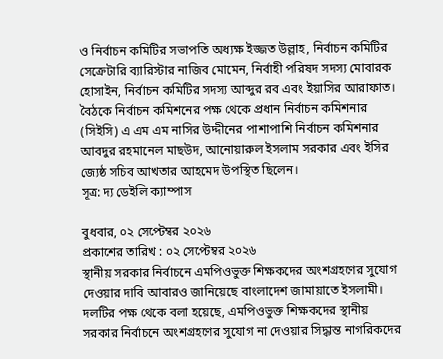ও নির্বাচন কমিটির সভাপতি অধ্যক্ষ ইজ্জত উল্লাহ, নির্বাচন কমিটির সেক্রেটারি ব্যারিস্টার নাজিব মোমেন, নির্বাহী পরিষদ সদস্য মোবারক হোসাইন, নির্বাচন কমিটির সদস্য আব্দুর রব এবং ইয়াসির আরাফাত।
বৈঠকে নির্বাচন কমিশনের পক্ষ থেকে প্রধান নির্বাচন কমিশনার (সিইসি) এ এম এম নাসির উদ্দীনের পাশাপাশি নির্বাচন কমিশনার আবদুর রহমানেল মাছউদ, আনোয়ারুল ইসলাম সরকার এবং ইসির জ্যেষ্ঠ সচিব আখতার আহমেদ উপস্থিত ছিলেন।
সূত্র: দ্য ডেইলি ক্যাম্পাস

বুধবার, ০২ সেপ্টেম্বর ২০২৬
প্রকাশের তারিখ : ০২ সেপ্টেম্বর ২০২৬
স্থানীয় সরকার নির্বাচনে এমপিওভুক্ত শিক্ষকদের অংশগ্রহণের সুযোগ দেওয়ার দাবি আবারও জানিয়েছে বাংলাদেশ জামায়াতে ইসলামী। দলটির পক্ষ থেকে বলা হয়েছে, এমপিওভুক্ত শিক্ষকদের স্থানীয় সরকার নির্বাচনে অংশগ্রহণের সুযোগ না দেওয়ার সিদ্ধান্ত নাগরিকদের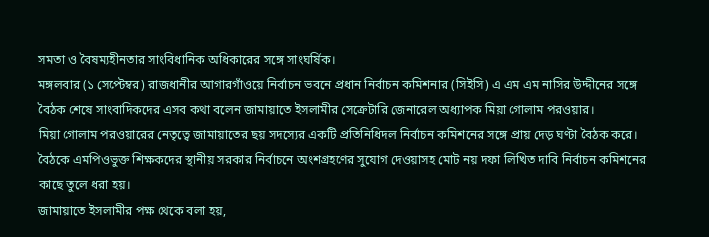সমতা ও বৈষম্যহীনতার সাংবিধানিক অধিকারের সঙ্গে সাংঘর্ষিক।
মঙ্গলবার (১ সেপ্টেম্বর) রাজধানীর আগারগাঁওয়ে নির্বাচন ভবনে প্রধান নির্বাচন কমিশনার (সিইসি) এ এম এম নাসির উদ্দীনের সঙ্গে বৈঠক শেষে সাংবাদিকদের এসব কথা বলেন জামায়াতে ইসলামীর সেক্রেটারি জেনারেল অধ্যাপক মিয়া গোলাম পরওয়ার।
মিয়া গোলাম পরওয়ারের নেতৃত্বে জামায়াতের ছয় সদস্যের একটি প্রতিনিধিদল নির্বাচন কমিশনের সঙ্গে প্রায় দেড় ঘণ্টা বৈঠক করে।
বৈঠকে এমপিওভুক্ত শিক্ষকদের স্থানীয় সরকার নির্বাচনে অংশগ্রহণের সুযোগ দেওয়াসহ মোট নয় দফা লিখিত দাবি নির্বাচন কমিশনের কাছে তুলে ধরা হয়।
জামায়াতে ইসলামীর পক্ষ থেকে বলা হয়,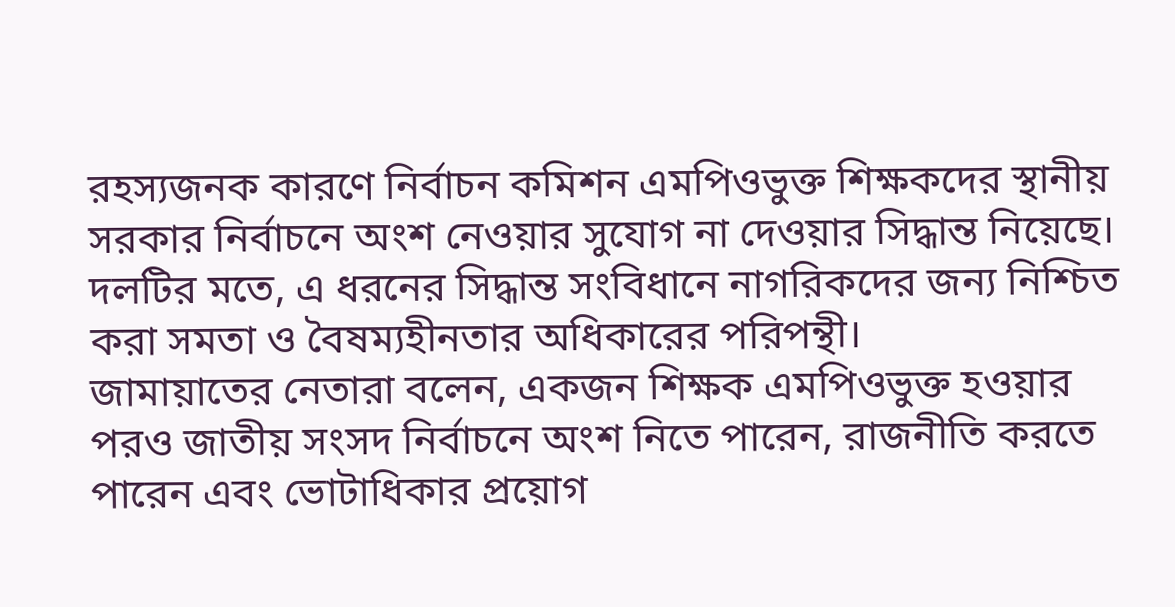রহস্যজনক কারণে নির্বাচন কমিশন এমপিওভুক্ত শিক্ষকদের স্থানীয় সরকার নির্বাচনে অংশ নেওয়ার সুযোগ না দেওয়ার সিদ্ধান্ত নিয়েছে। দলটির মতে, এ ধরনের সিদ্ধান্ত সংবিধানে নাগরিকদের জন্য নিশ্চিত করা সমতা ও বৈষম্যহীনতার অধিকারের পরিপন্থী।
জামায়াতের নেতারা বলেন, একজন শিক্ষক এমপিওভুক্ত হওয়ার পরও জাতীয় সংসদ নির্বাচনে অংশ নিতে পারেন, রাজনীতি করতে পারেন এবং ভোটাধিকার প্রয়োগ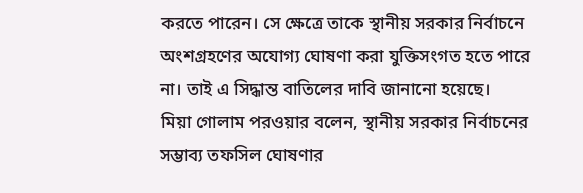করতে পারেন। সে ক্ষেত্রে তাকে স্থানীয় সরকার নির্বাচনে অংশগ্রহণের অযোগ্য ঘোষণা করা যুক্তিসংগত হতে পারে না। তাই এ সিদ্ধান্ত বাতিলের দাবি জানানো হয়েছে।
মিয়া গোলাম পরওয়ার বলেন, স্থানীয় সরকার নির্বাচনের সম্ভাব্য তফসিল ঘোষণার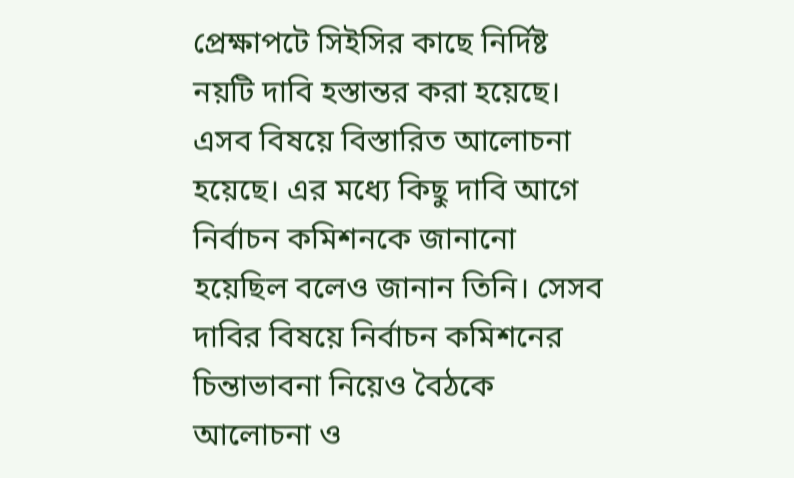প্রেক্ষাপটে সিইসির কাছে নির্দিষ্ট নয়টি দাবি হস্তান্তর করা হয়েছে। এসব বিষয়ে বিস্তারিত আলোচনা হয়েছে। এর মধ্যে কিছু দাবি আগে নির্বাচন কমিশনকে জানানো হয়েছিল বলেও জানান তিনি। সেসব দাবির বিষয়ে নির্বাচন কমিশনের চিন্তাভাবনা নিয়েও বৈঠকে আলোচনা ও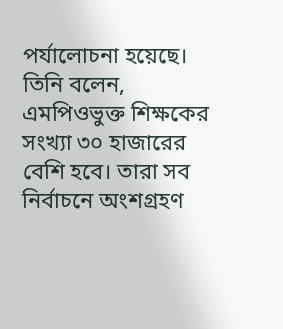পর্যালোচনা হয়েছে।
তিনি বলেন, এমপিওভুক্ত শিক্ষকের সংখ্যা ৩০ হাজারের বেশি হবে। তারা সব নির্বাচনে অংশগ্রহণ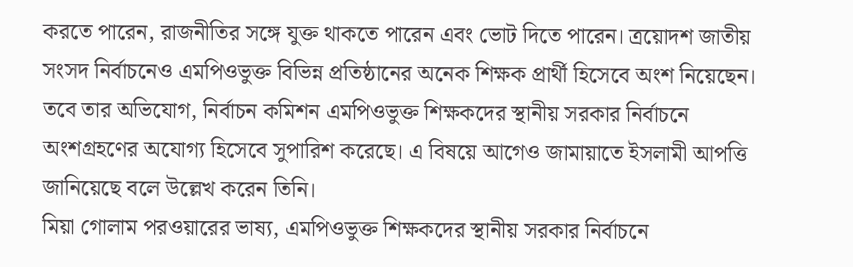করতে পারেন, রাজনীতির সঙ্গে যুক্ত থাকতে পারেন এবং ভোট দিতে পারেন। ত্রয়োদশ জাতীয় সংসদ নির্বাচনেও এমপিওভুক্ত বিভিন্ন প্রতিষ্ঠানের অনেক শিক্ষক প্রার্থী হিসেবে অংশ নিয়েছেন।
তবে তার অভিযোগ, নির্বাচন কমিশন এমপিওভুক্ত শিক্ষকদের স্থানীয় সরকার নির্বাচনে অংশগ্রহণের অযোগ্য হিসেবে সুপারিশ করেছে। এ বিষয়ে আগেও জামায়াতে ইসলামী আপত্তি জানিয়েছে বলে উল্লেখ করেন তিনি।
মিয়া গোলাম পরওয়ারের ভাষ্য, এমপিওভুক্ত শিক্ষকদের স্থানীয় সরকার নির্বাচনে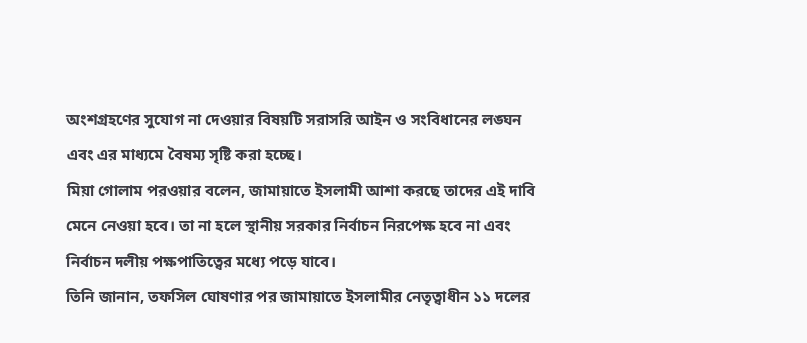অংশগ্রহণের সুযোগ না দেওয়ার বিষয়টি সরাসরি আইন ও সংবিধানের লঙ্ঘন এবং এর মাধ্যমে বৈষম্য সৃষ্টি করা হচ্ছে।
মিয়া গোলাম পরওয়ার বলেন, জামায়াতে ইসলামী আশা করছে তাদের এই দাবি মেনে নেওয়া হবে। তা না হলে স্থানীয় সরকার নির্বাচন নিরপেক্ষ হবে না এবং নির্বাচন দলীয় পক্ষপাতিত্বের মধ্যে পড়ে যাবে।
তিনি জানান, তফসিল ঘোষণার পর জামায়াতে ইসলামীর নেতৃত্বাধীন ১১ দলের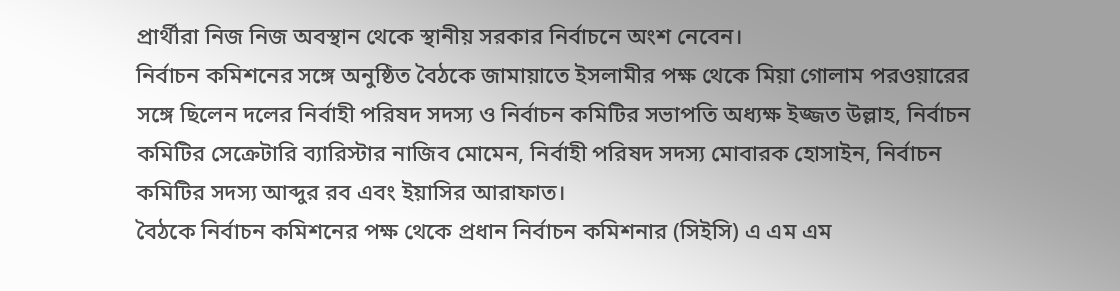প্রার্থীরা নিজ নিজ অবস্থান থেকে স্থানীয় সরকার নির্বাচনে অংশ নেবেন।
নির্বাচন কমিশনের সঙ্গে অনুষ্ঠিত বৈঠকে জামায়াতে ইসলামীর পক্ষ থেকে মিয়া গোলাম পরওয়ারের সঙ্গে ছিলেন দলের নির্বাহী পরিষদ সদস্য ও নির্বাচন কমিটির সভাপতি অধ্যক্ষ ইজ্জত উল্লাহ, নির্বাচন কমিটির সেক্রেটারি ব্যারিস্টার নাজিব মোমেন, নির্বাহী পরিষদ সদস্য মোবারক হোসাইন, নির্বাচন কমিটির সদস্য আব্দুর রব এবং ইয়াসির আরাফাত।
বৈঠকে নির্বাচন কমিশনের পক্ষ থেকে প্রধান নির্বাচন কমিশনার (সিইসি) এ এম এম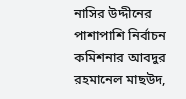নাসির উদ্দীনের পাশাপাশি নির্বাচন কমিশনার আবদুর রহমানেল মাছউদ,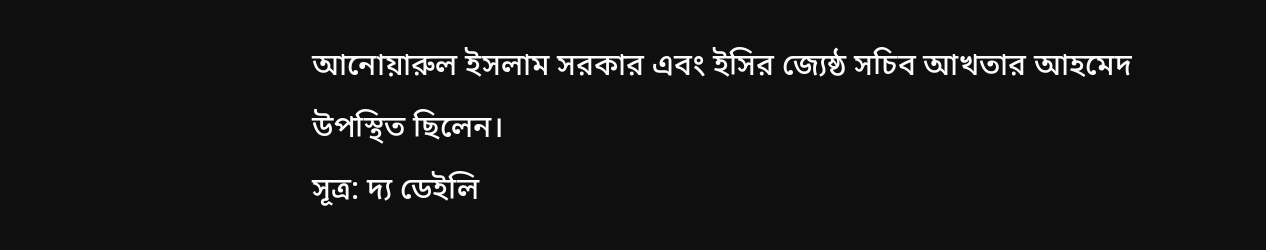আনোয়ারুল ইসলাম সরকার এবং ইসির জ্যেষ্ঠ সচিব আখতার আহমেদ উপস্থিত ছিলেন।
সূত্র: দ্য ডেইলি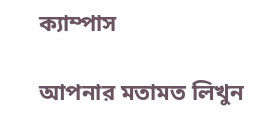ক্যাম্পাস

আপনার মতামত লিখুন